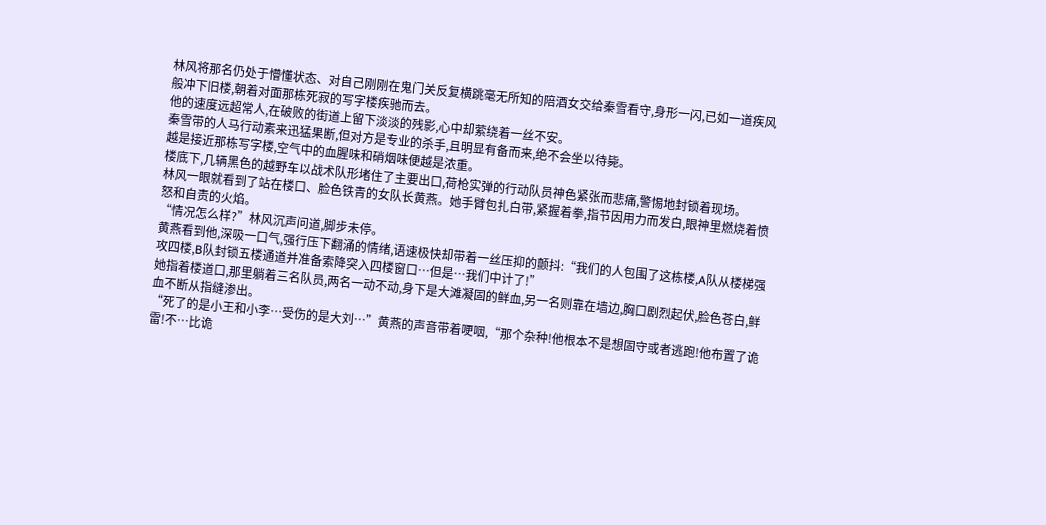林风将那名仍处于懵懂状态、对自己刚刚在鬼门关反复横跳毫无所知的陪酒女交给秦雪看守,身形一闪,已如一道疾风般冲下旧楼,朝着对面那栋死寂的写字楼疾驰而去。
他的速度远超常人,在破败的街道上留下淡淡的残影,心中却萦绕着一丝不安。
秦雪带的人马行动素来迅猛果断,但对方是专业的杀手,且明显有备而来,绝不会坐以待毙。
越是接近那栋写字楼,空气中的血腥味和硝烟味便越是浓重。
楼底下,几辆黑色的越野车以战术队形堵住了主要出口,荷枪实弹的行动队员神色紧张而悲痛,警惕地封锁着现场。
林风一眼就看到了站在楼口、脸色铁青的女队长黄燕。她手臂包扎白带,紧握着拳,指节因用力而发白,眼神里燃烧着愤怒和自责的火焰。
“情况怎么样?”林风沉声问道,脚步未停。
黄燕看到他,深吸一口气,强行压下翻涌的情绪,语速极快却带着一丝压抑的颤抖:“我们的人包围了这栋楼,A队从楼梯强攻四楼,B队封锁五楼通道并准备索降突入四楼窗口…但是…我们中计了!”
她指着楼道口,那里躺着三名队员,两名一动不动,身下是大滩凝固的鲜血,另一名则靠在墙边,胸口剧烈起伏,脸色苍白,鲜血不断从指缝渗出。
“死了的是小王和小李…受伤的是大刘…”黄燕的声音带着哽咽,“那个杂种!他根本不是想固守或者逃跑!他布置了诡雷!不…比诡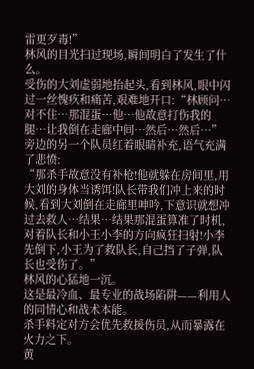雷更歹毒!”
林风的目光扫过现场,瞬间明白了发生了什么。
受伤的大刘虚弱地抬起头,看到林风,眼中闪过一丝愧疚和痛苦,艰难地开口:“林顾问…对不住…那混蛋…他…他故意打伤我的腿…让我倒在走廊中间…然后…然后…”
旁边的另一个队员红着眼睛补充,语气充满了悲愤:
“那杀手故意没有补枪!他就躲在房间里,用大刘的身体当诱饵!队长带我们冲上来的时候,看到大刘倒在走廊里呻吟,下意识就想冲过去救人…结果…结果那混蛋算准了时机,对着队长和小王小李的方向疯狂扫射!小李先倒下,小王为了救队长,自己挡了子弹,队长也受伤了。”
林风的心猛地一沉。
这是最冷血、最专业的战场陷阱——利用人的同情心和战术本能。
杀手料定对方会优先救援伤员,从而暴露在火力之下。
黄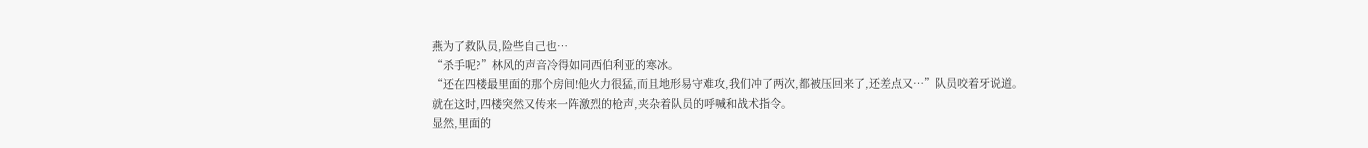燕为了救队员,险些自己也…
“杀手呢?”林风的声音冷得如同西伯利亚的寒冰。
“还在四楼最里面的那个房间!他火力很猛,而且地形易守难攻,我们冲了两次,都被压回来了,还差点又…”队员咬着牙说道。
就在这时,四楼突然又传来一阵激烈的枪声,夹杂着队员的呼喊和战术指令。
显然,里面的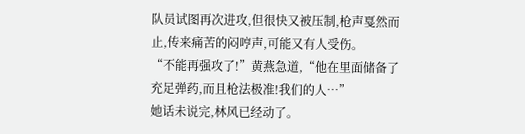队员试图再次进攻,但很快又被压制,枪声戛然而止,传来痛苦的闷哼声,可能又有人受伤。
“不能再强攻了!”黄燕急道,“他在里面储备了充足弹药,而且枪法极准!我们的人…”
她话未说完,林风已经动了。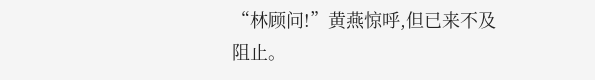“林顾问!”黄燕惊呼,但已来不及阻止。